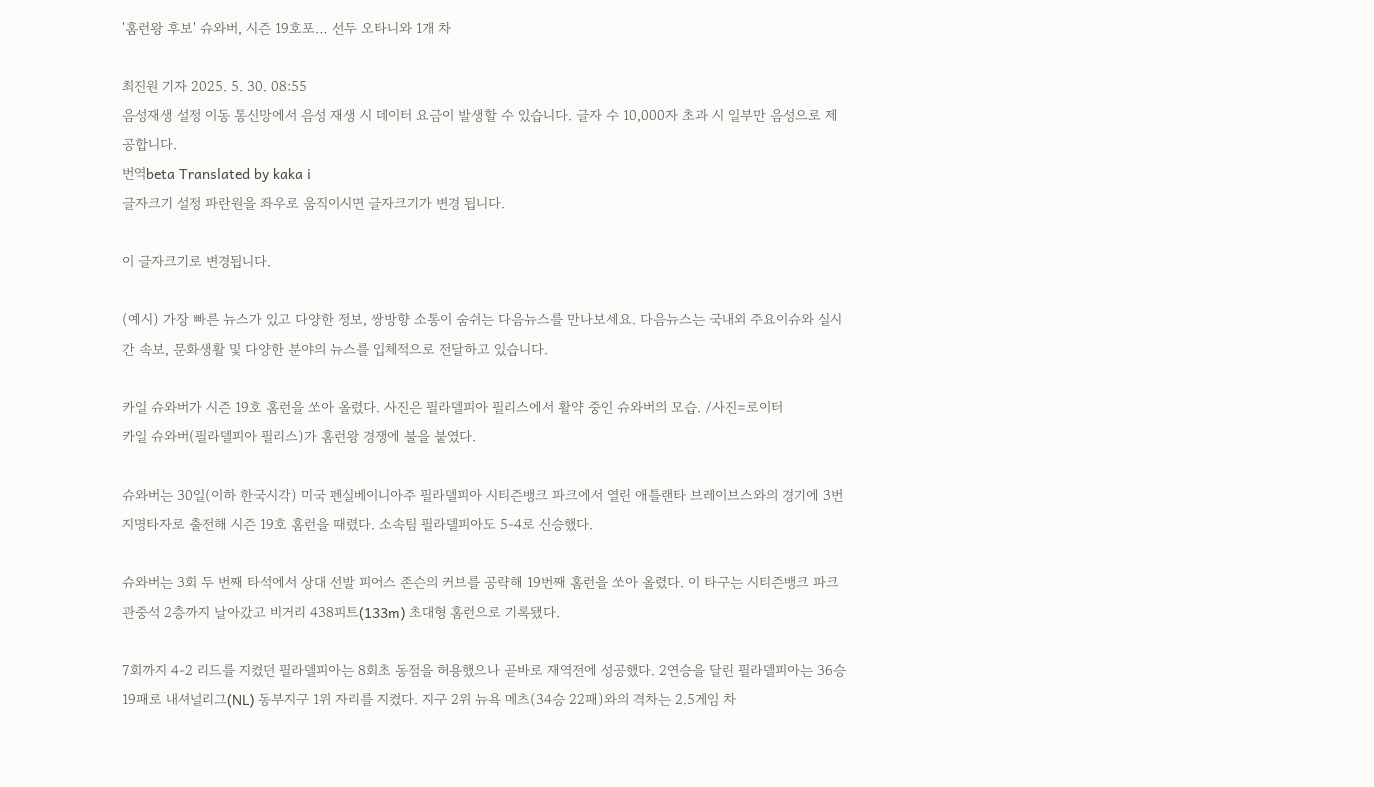'홈런왕 후보' 슈와버, 시즌 19호포… 선두 오타니와 1개 차

최진원 기자 2025. 5. 30. 08:55
음성재생 설정 이동 통신망에서 음성 재생 시 데이터 요금이 발생할 수 있습니다. 글자 수 10,000자 초과 시 일부만 음성으로 제공합니다.
번역beta Translated by kaka i
글자크기 설정 파란원을 좌우로 움직이시면 글자크기가 변경 됩니다.

이 글자크기로 변경됩니다.

(예시) 가장 빠른 뉴스가 있고 다양한 정보, 쌍방향 소통이 숨쉬는 다음뉴스를 만나보세요. 다음뉴스는 국내외 주요이슈와 실시간 속보, 문화생활 및 다양한 분야의 뉴스를 입체적으로 전달하고 있습니다.

카일 슈와버가 시즌 19호 홈런을 쏘아 올렸다. 사진은 필라델피아 필리스에서 활약 중인 슈와버의 모습. /사진=로이터
카일 슈와버(필라델피아 필리스)가 홈런왕 경쟁에 불을 붙였다.

슈와버는 30일(이하 한국시각) 미국 펜실베이니아주 필라델피아 시티즌뱅크 파크에서 열린 애틀랜타 브레이브스와의 경기에 3번 지명타자로 출전해 시즌 19호 홈런을 때렸다. 소속팀 필라델피아도 5-4로 신승했다.

슈와버는 3회 두 번째 타석에서 상대 선발 피어스 존슨의 커브를 공략해 19번째 홈런을 쏘아 올렸다. 이 타구는 시티즌뱅크 파크 관중석 2층까지 날아갔고 비거리 438피트(133m) 초대형 홈런으로 기록됐다.

7회까지 4-2 리드를 지켰던 필라델피아는 8회초 동점을 허용했으나 곧바로 재역전에 성공했다. 2연승을 달린 필라델피아는 36승 19패로 내셔널리그(NL) 동부지구 1위 자리를 지켰다. 지구 2위 뉴욕 메츠(34승 22패)와의 격차는 2.5게임 차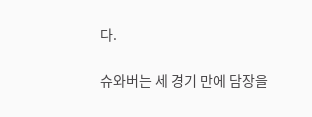다.

슈와버는 세 경기 만에 담장을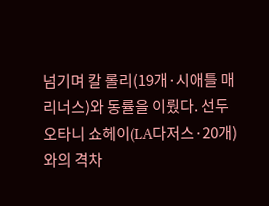넘기며 칼 롤리(19개·시애틀 매리너스)와 동률을 이뤘다. 선두 오타니 쇼헤이(LA다저스·20개)와의 격차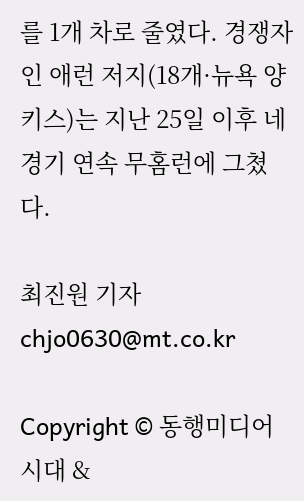를 1개 차로 줄였다. 경쟁자인 애런 저지(18개·뉴욕 양키스)는 지난 25일 이후 네 경기 연속 무홈런에 그쳤다.

최진원 기자 chjo0630@mt.co.kr

Copyright © 동행미디어 시대 &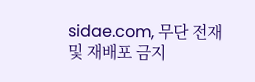sidae.com, 무단 전재 및 재배포 금지